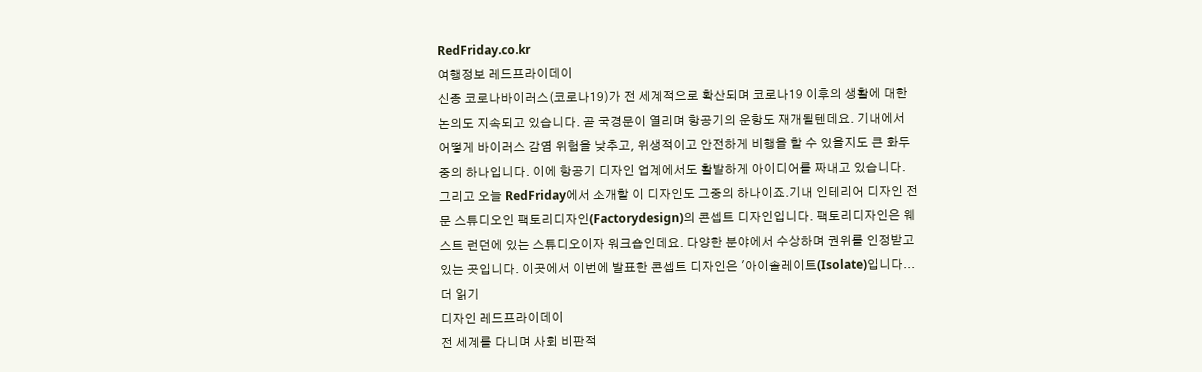RedFriday.co.kr
여행정보 레드프라이데이
신종 코로나바이러스(코로나19)가 전 세계적으로 확산되며 코로나19 이후의 생활에 대한 논의도 지속되고 있습니다. 곧 국경문이 열리며 항공기의 운항도 재개될텐데요. 기내에서 어떻게 바이러스 감염 위험을 낮추고, 위생적이고 안전하게 비행을 할 수 있을지도 큰 화두 중의 하나입니다. 이에 항공기 디자인 업계에서도 활발하게 아이디어를 짜내고 있습니다. 그리고 오늘 RedFriday에서 소개할 이 디자인도 그중의 하나이죠.기내 인테리어 디자인 전문 스튜디오인 팩토리디자인(Factorydesign)의 콘셉트 디자인입니다. 팩토리디자인은 웨스트 런던에 있는 스튜디오이자 워크숍인데요. 다양한 분야에서 수상하며 권위를 인정받고 있는 곳입니다. 이곳에서 이번에 발표한 콘셉트 디자인은 '아이솔레이트(Isolate)입니다...
더 읽기
디자인 레드프라이데이
전 세계를 다니며 사회 비판적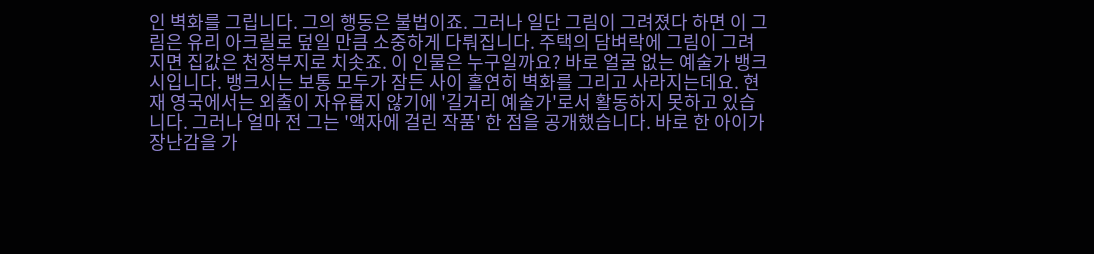인 벽화를 그립니다. 그의 행동은 불법이죠. 그러나 일단 그림이 그려졌다 하면 이 그림은 유리 아크릴로 덮일 만큼 소중하게 다뤄집니다. 주택의 담벼락에 그림이 그려지면 집값은 천정부지로 치솟죠. 이 인물은 누구일까요? 바로 얼굴 없는 예술가 뱅크시입니다. 뱅크시는 보통 모두가 잠든 사이 홀연히 벽화를 그리고 사라지는데요. 현재 영국에서는 외출이 자유롭지 않기에 '길거리 예술가'로서 활동하지 못하고 있습니다. 그러나 얼마 전 그는 '액자에 걸린 작품' 한 점을 공개했습니다. 바로 한 아이가 장난감을 가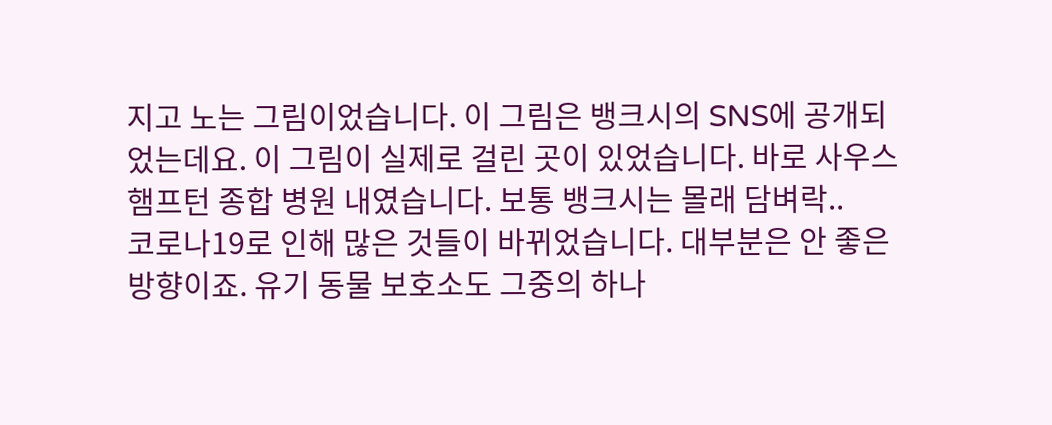지고 노는 그림이었습니다. 이 그림은 뱅크시의 SNS에 공개되었는데요. 이 그림이 실제로 걸린 곳이 있었습니다. 바로 사우스햄프턴 종합 병원 내였습니다. 보통 뱅크시는 몰래 담벼락..
코로나19로 인해 많은 것들이 바뀌었습니다. 대부분은 안 좋은 방향이죠. 유기 동물 보호소도 그중의 하나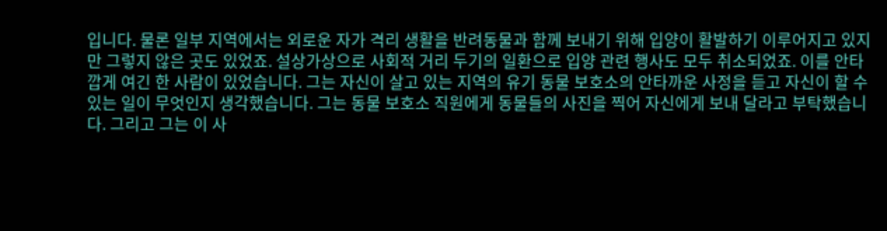입니다. 물론 일부 지역에서는 외로운 자가 격리 생활을 반려동물과 함께 보내기 위해 입양이 활발하기 이루어지고 있지만 그렇지 않은 곳도 있었죠. 설상가상으로 사회적 거리 두기의 일환으로 입양 관련 행사도 모두 취소되었죠. 이를 안타깝게 여긴 한 사람이 있었습니다. 그는 자신이 살고 있는 지역의 유기 동물 보호소의 안타까운 사정을 듣고 자신이 할 수 있는 일이 무엇인지 생각했습니다. 그는 동물 보호소 직원에게 동물들의 사진을 찍어 자신에게 보내 달라고 부탁했습니다. 그리고 그는 이 사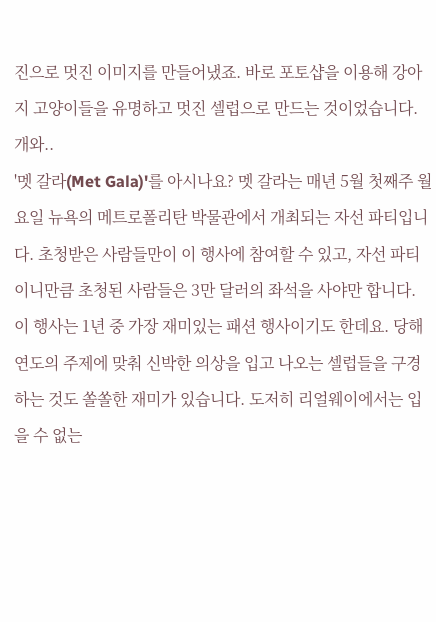진으로 멋진 이미지를 만들어냈죠. 바로 포토샵을 이용해 강아지 고양이들을 유명하고 멋진 셀럽으로 만드는 것이었습니다. 개와..
'멧 갈라(Met Gala)'를 아시나요? 멧 갈라는 매년 5월 첫째주 월요일 뉴욕의 메트로폴리탄 박물관에서 개최되는 자선 파티입니다. 초청받은 사람들만이 이 행사에 참여할 수 있고, 자선 파티이니만큼 초청된 사람들은 3만 달러의 좌석을 사야만 합니다. 이 행사는 1년 중 가장 재미있는 패션 행사이기도 한데요. 당해 연도의 주제에 맞춰 신박한 의상을 입고 나오는 셀럽들을 구경하는 것도 쏠쏠한 재미가 있습니다. 도저히 리얼웨이에서는 입을 수 없는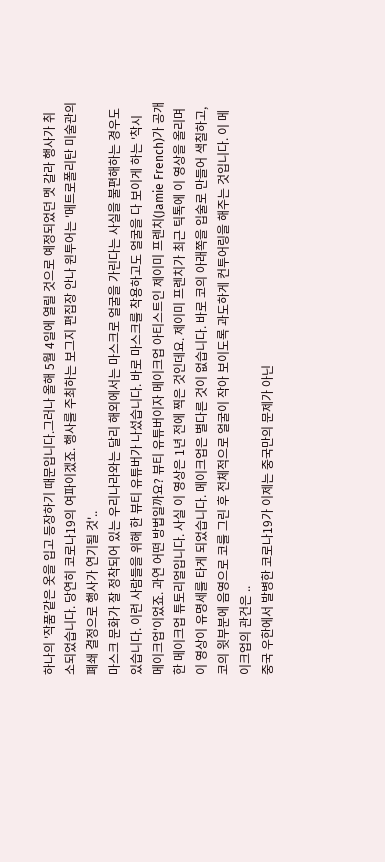하나의 '작품'같은 옷을 입고 등장하기 때문입니다.그러나 올해 5월 4일에 열릴 것으로 예정되었던 멧 갈라 행사가 취소되었습니다. 당연히 코로나19의 여파이겠죠. 행사를 주최하는 보그지 편집장 안나 윈투어는 '메트로폴리탄 미술관의 폐쇄 결정으로 행사가 연기될 것'..
마스크 문화가 잘 정착되어 있는 우리나라와는 달리 해외에서는 마스크로 얼굴을 가린다는 사실을 불편해하는 경우도 있습니다. 이런 사람들을 위해 한 뷰티 유튜버가 나섰습니다. 바로 마스크를 착용하고도 얼굴을 다 보이게 하는 '착시 메이크업'이었죠. 과연 어떤 방법일까요? 뷰티 유튜버이자 메이크업 아티스트인 제이미 프렌치(Jamie French)가 공개한 메이크업 튜토리얼입니다. 사실 이 영상은 1년 전에 찍은 것인데요. 제이미 프렌치가 최근 틱톡에 이 영상을 올리며 이 영상이 유명세를 타게 되었습니다. 메이크업은 별다른 것이 없습니다. 바로 코의 아래쪽을 입술로 만들어 색칠하고, 코의 윗부분에 음영으로 코를 그린 후 전체적으로 얼굴이 작아 보이도록 과도하게 컨투어링을 해주는 것입니다. 이 메이크업의 관건은 ..
중국 우한에서 발병한 코로나19가 이제는 중국만의 문제가 아닌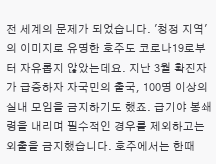전 세계의 문제가 되었습니다. '청정 지역'의 이미지로 유명한 호주도 코로나19로부터 자유롭지 않았는데요. 지난 3월 확진자가 급증하자 자국민의 출국, 100명 이상의 실내 모임을 금지하기도 했죠. 급기야 봉쇄령을 내리며 필수적인 경우를 제외하고는 외출을 금지했습니다. 호주에서는 한때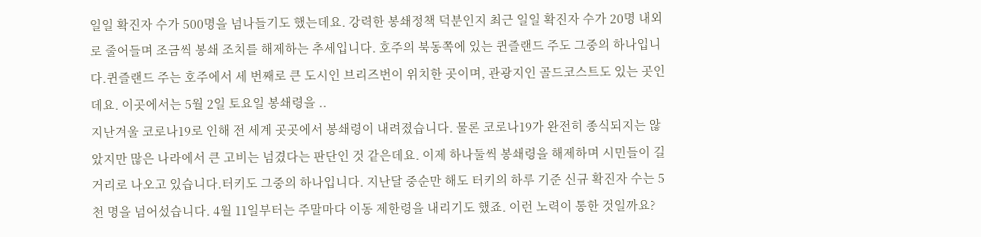일일 확진자 수가 500명을 넘나들기도 했는데요. 강력한 봉쇄정책 덕분인지 최근 일일 확진자 수가 20명 내외로 줄어들며 조금씩 봉쇄 조치를 해제하는 추세입니다. 호주의 북동쪽에 있는 퀸즐랜드 주도 그중의 하나입니다.퀸즐랜드 주는 호주에서 세 번째로 큰 도시인 브리즈번이 위치한 곳이며, 관광지인 골드코스트도 있는 곳인데요. 이곳에서는 5월 2일 토요일 봉쇄령을 ..
지난겨울 코로나19로 인해 전 세계 곳곳에서 봉쇄령이 내려졌습니다. 물론 코로나19가 완전히 종식되지는 않았지만 많은 나라에서 큰 고비는 넘겼다는 판단인 것 같은데요. 이제 하나둘씩 봉쇄령을 해제하며 시민들이 길거리로 나오고 있습니다.터키도 그중의 하나입니다. 지난달 중순만 해도 터키의 하루 기준 신규 확진자 수는 5천 명을 넘어섰습니다. 4월 11일부터는 주말마다 이동 제한령을 내리기도 했죠. 이런 노력이 통한 것일까요?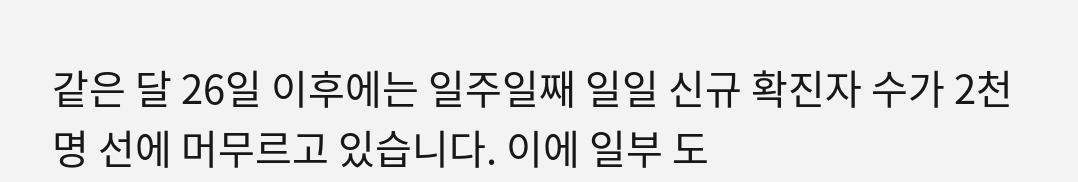같은 달 26일 이후에는 일주일째 일일 신규 확진자 수가 2천 명 선에 머무르고 있습니다. 이에 일부 도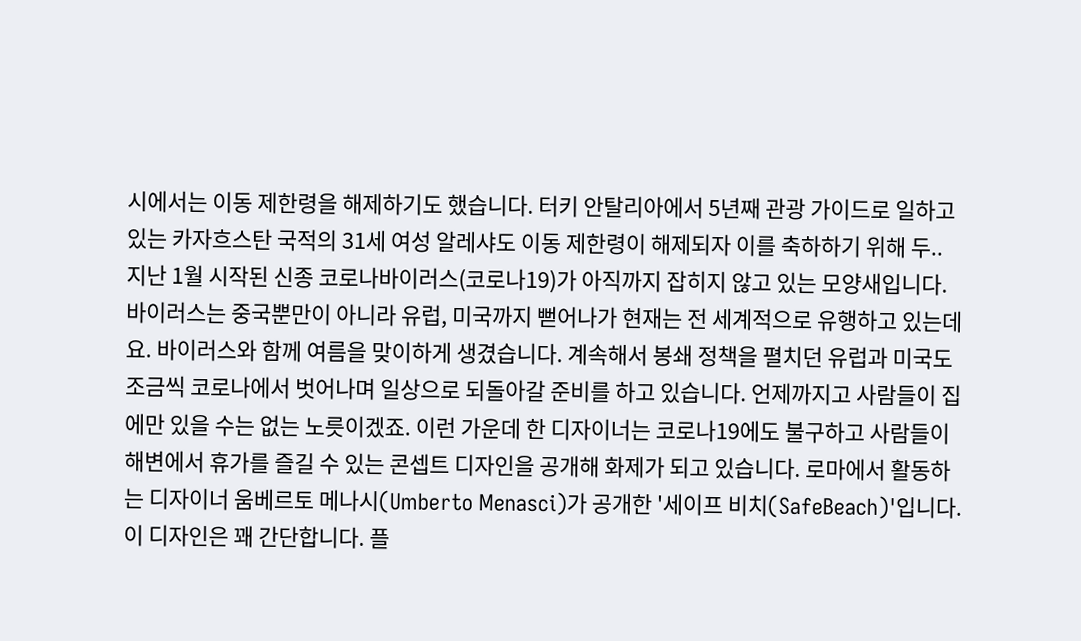시에서는 이동 제한령을 해제하기도 했습니다. 터키 안탈리아에서 5년째 관광 가이드로 일하고 있는 카자흐스탄 국적의 31세 여성 알레샤도 이동 제한령이 해제되자 이를 축하하기 위해 두..
지난 1월 시작된 신종 코로나바이러스(코로나19)가 아직까지 잡히지 않고 있는 모양새입니다. 바이러스는 중국뿐만이 아니라 유럽, 미국까지 뻗어나가 현재는 전 세계적으로 유행하고 있는데요. 바이러스와 함께 여름을 맞이하게 생겼습니다. 계속해서 봉쇄 정책을 펼치던 유럽과 미국도 조금씩 코로나에서 벗어나며 일상으로 되돌아갈 준비를 하고 있습니다. 언제까지고 사람들이 집에만 있을 수는 없는 노릇이겠죠. 이런 가운데 한 디자이너는 코로나19에도 불구하고 사람들이 해변에서 휴가를 즐길 수 있는 콘셉트 디자인을 공개해 화제가 되고 있습니다. 로마에서 활동하는 디자이너 움베르토 메나시(Umberto Menasci)가 공개한 '세이프 비치(SafeBeach)'입니다. 이 디자인은 꽤 간단합니다. 플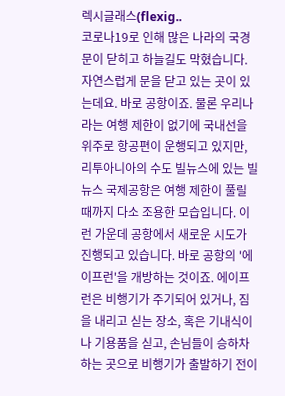렉시글래스(flexig..
코로나19로 인해 많은 나라의 국경문이 닫히고 하늘길도 막혔습니다. 자연스럽게 문을 닫고 있는 곳이 있는데요. 바로 공항이죠. 물론 우리나라는 여행 제한이 없기에 국내선을 위주로 항공편이 운행되고 있지만, 리투아니아의 수도 빌뉴스에 있는 빌뉴스 국제공항은 여행 제한이 풀릴 때까지 다소 조용한 모습입니다. 이런 가운데 공항에서 새로운 시도가 진행되고 있습니다. 바로 공항의 '에이프런'을 개방하는 것이죠. 에이프런은 비행기가 주기되어 있거나, 짐을 내리고 싣는 장소, 혹은 기내식이나 기용품을 싣고, 손님들이 승하차하는 곳으로 비행기가 출발하기 전이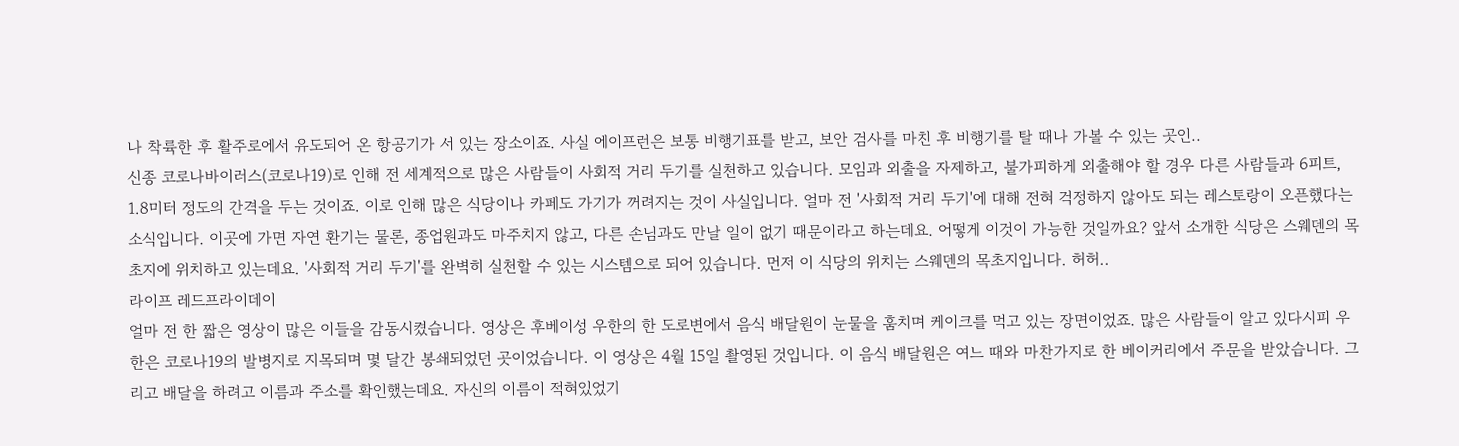나 착륙한 후 활주로에서 유도되어 온 항공기가 서 있는 장소이죠. 사실 에이프런은 보통 비행기표를 받고, 보안 검사를 마친 후 비행기를 탈 때나 가볼 수 있는 곳인..
신종 코로나바이러스(코로나19)로 인해 전 세계적으로 많은 사람들이 사회적 거리 두기를 실천하고 있습니다. 모임과 외출을 자제하고, 불가피하게 외출해야 할 경우 다른 사람들과 6피트, 1.8미터 정도의 간격을 두는 것이죠. 이로 인해 많은 식당이나 카페도 가기가 꺼려지는 것이 사실입니다. 얼마 전 '사회적 거리 두기'에 대해 전혀 걱정하지 않아도 되는 레스토랑이 오픈했다는 소식입니다. 이곳에 가면 자연 환기는 물론, 종업원과도 마주치지 않고, 다른 손님과도 만날 일이 없기 때문이라고 하는데요. 어떻게 이것이 가능한 것일까요? 앞서 소개한 식당은 스웨덴의 목초지에 위치하고 있는데요. '사회적 거리 두기'를 완벽히 실천할 수 있는 시스템으로 되어 있습니다. 먼저 이 식당의 위치는 스웨덴의 목초지입니다. 허허..
라이프 레드프라이데이
얼마 전 한 짧은 영상이 많은 이들을 감동시켰습니다. 영상은 후베이성 우한의 한 도로변에서 음식 배달원이 눈물을 훔치며 케이크를 먹고 있는 장면이었죠. 많은 사람들이 알고 있다시피 우한은 코로나19의 발병지로 지목되며 몇 달간 봉쇄되었던 곳이었습니다. 이 영상은 4월 15일 촬영된 것입니다. 이 음식 배달원은 여느 때와 마찬가지로 한 베이커리에서 주문을 받았습니다. 그리고 배달을 하려고 이름과 주소를 확인했는데요. 자신의 이름이 적혀있었기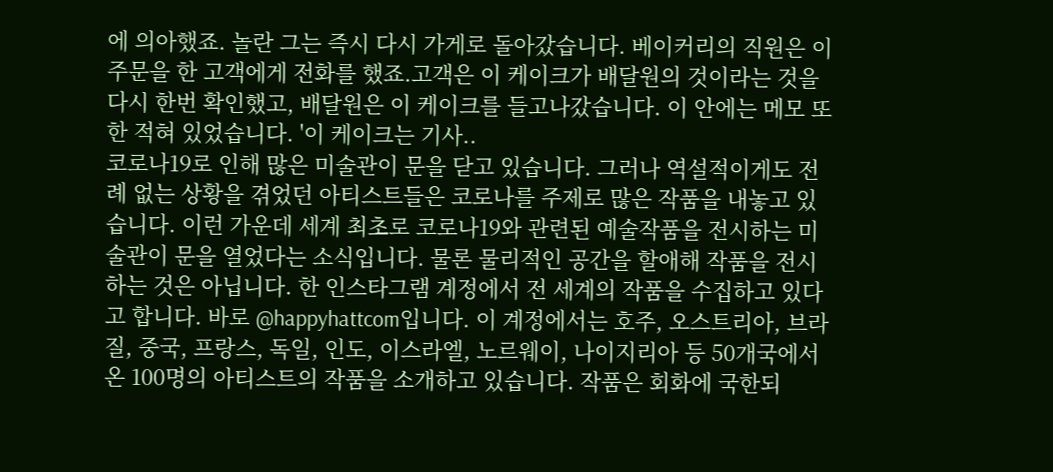에 의아했죠. 놀란 그는 즉시 다시 가게로 돌아갔습니다. 베이커리의 직원은 이 주문을 한 고객에게 전화를 했죠.고객은 이 케이크가 배달원의 것이라는 것을 다시 한번 확인했고, 배달원은 이 케이크를 들고나갔습니다. 이 안에는 메모 또한 적혀 있었습니다. '이 케이크는 기사..
코로나19로 인해 많은 미술관이 문을 닫고 있습니다. 그러나 역설적이게도 전례 없는 상황을 겪었던 아티스트들은 코로나를 주제로 많은 작품을 내놓고 있습니다. 이런 가운데 세계 최초로 코로나19와 관련된 예술작품을 전시하는 미술관이 문을 열었다는 소식입니다. 물론 물리적인 공간을 할애해 작품을 전시하는 것은 아닙니다. 한 인스타그램 계정에서 전 세계의 작품을 수집하고 있다고 합니다. 바로 @happyhattcom입니다. 이 계정에서는 호주, 오스트리아, 브라질, 중국, 프랑스, 독일, 인도, 이스라엘, 노르웨이, 나이지리아 등 50개국에서 온 100명의 아티스트의 작품을 소개하고 있습니다. 작품은 회화에 국한되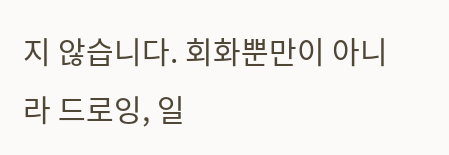지 않습니다. 회화뿐만이 아니라 드로잉, 일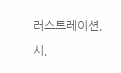러스트레이션, 시,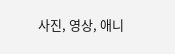사진, 영상, 애니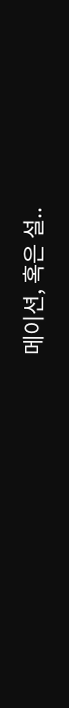메이션, 혹은 설..